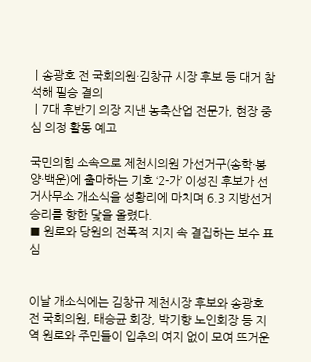ㅣ송광호 전 국회의원·김창규 시장 후보 등 대거 참석해 필승 결의
ㅣ7대 후반기 의장 지낸 농축산업 전문가, 현장 중심 의정 활동 예고

국민의힘 소속으로 제천시의원 가선거구(송학·봉양·백운)에 출마하는 기호 ‘2-가’ 이성진 후보가 선거사무소 개소식을 성황리에 마치며 6.3 지방선거 승리를 향한 닻을 올렸다.
■ 원로와 당원의 전폭적 지지 속 결집하는 보수 표심


이날 개소식에는 김창규 제천시장 후보와 송광호 전 국회의원, 태승균 회장, 박기향 노인회장 등 지역 원로와 주민들이 입추의 여지 없이 모여 뜨거운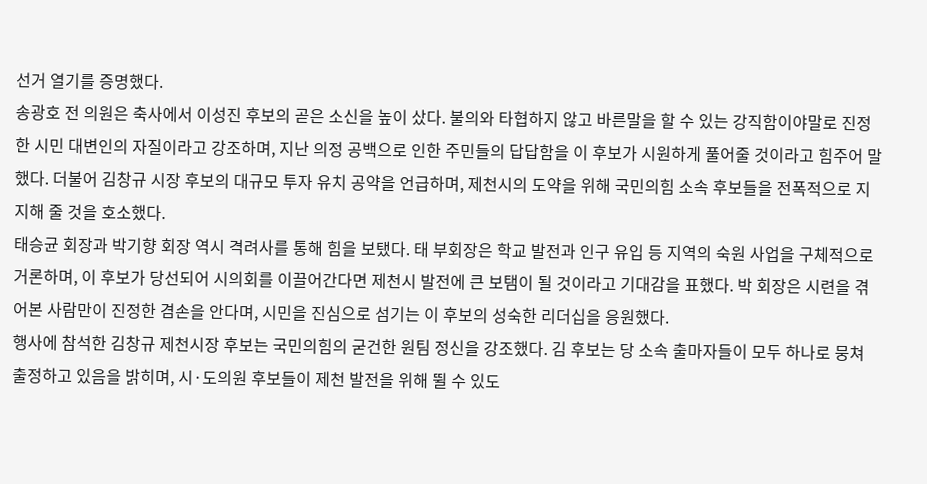선거 열기를 증명했다.
송광호 전 의원은 축사에서 이성진 후보의 곧은 소신을 높이 샀다. 불의와 타협하지 않고 바른말을 할 수 있는 강직함이야말로 진정한 시민 대변인의 자질이라고 강조하며, 지난 의정 공백으로 인한 주민들의 답답함을 이 후보가 시원하게 풀어줄 것이라고 힘주어 말했다. 더불어 김창규 시장 후보의 대규모 투자 유치 공약을 언급하며, 제천시의 도약을 위해 국민의힘 소속 후보들을 전폭적으로 지지해 줄 것을 호소했다.
태승균 회장과 박기향 회장 역시 격려사를 통해 힘을 보탰다. 태 부회장은 학교 발전과 인구 유입 등 지역의 숙원 사업을 구체적으로 거론하며, 이 후보가 당선되어 시의회를 이끌어간다면 제천시 발전에 큰 보탬이 될 것이라고 기대감을 표했다. 박 회장은 시련을 겪어본 사람만이 진정한 겸손을 안다며, 시민을 진심으로 섬기는 이 후보의 성숙한 리더십을 응원했다.
행사에 참석한 김창규 제천시장 후보는 국민의힘의 굳건한 원팀 정신을 강조했다. 김 후보는 당 소속 출마자들이 모두 하나로 뭉쳐 출정하고 있음을 밝히며, 시·도의원 후보들이 제천 발전을 위해 뛸 수 있도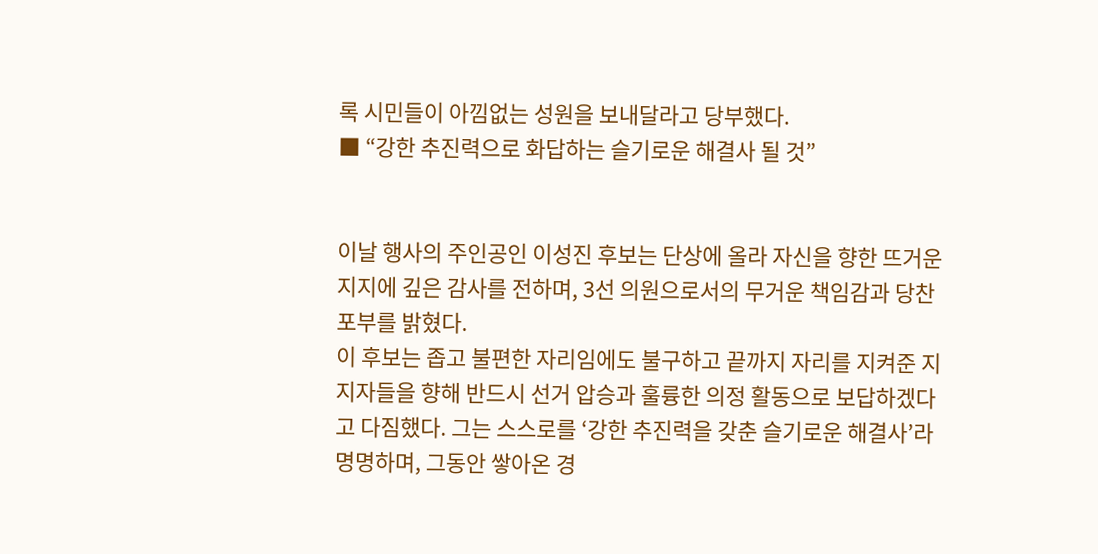록 시민들이 아낌없는 성원을 보내달라고 당부했다.
■ “강한 추진력으로 화답하는 슬기로운 해결사 될 것”


이날 행사의 주인공인 이성진 후보는 단상에 올라 자신을 향한 뜨거운 지지에 깊은 감사를 전하며, 3선 의원으로서의 무거운 책임감과 당찬 포부를 밝혔다.
이 후보는 좁고 불편한 자리임에도 불구하고 끝까지 자리를 지켜준 지지자들을 향해 반드시 선거 압승과 훌륭한 의정 활동으로 보답하겠다고 다짐했다. 그는 스스로를 ‘강한 추진력을 갖춘 슬기로운 해결사’라 명명하며, 그동안 쌓아온 경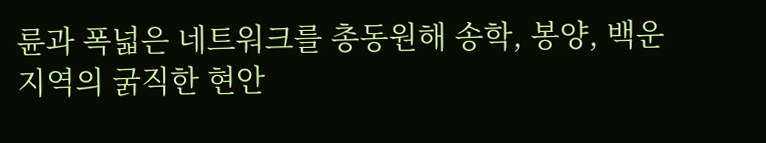륜과 폭넓은 네트워크를 총동원해 송학, 봉양, 백운 지역의 굵직한 현안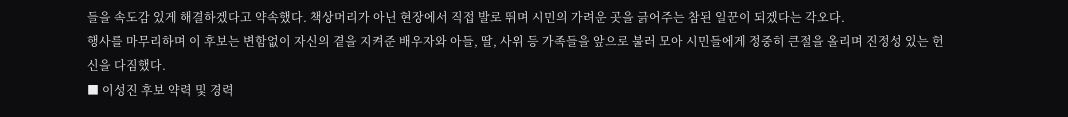들을 속도감 있게 해결하겠다고 약속했다. 책상머리가 아닌 현장에서 직접 발로 뛰며 시민의 가려운 곳을 긁어주는 참된 일꾼이 되겠다는 각오다.
행사를 마무리하며 이 후보는 변함없이 자신의 곁을 지켜준 배우자와 아들, 딸, 사위 등 가족들을 앞으로 불러 모아 시민들에게 정중히 큰절을 올리며 진정성 있는 헌신을 다짐했다.
■ 이성진 후보 약력 및 경력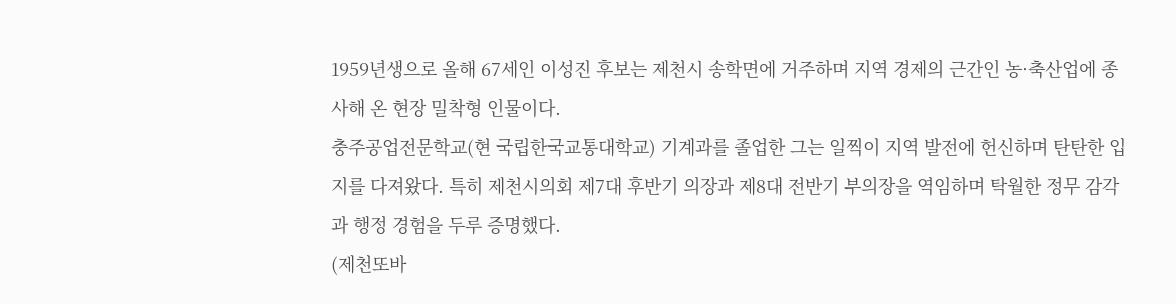1959년생으로 올해 67세인 이성진 후보는 제천시 송학면에 거주하며 지역 경제의 근간인 농·축산업에 종사해 온 현장 밀착형 인물이다.
충주공업전문학교(현 국립한국교통대학교) 기계과를 졸업한 그는 일찍이 지역 발전에 헌신하며 탄탄한 입지를 다져왔다. 특히 제천시의회 제7대 후반기 의장과 제8대 전반기 부의장을 역임하며 탁월한 정무 감각과 행정 경험을 두루 증명했다.
(제천또바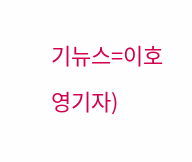기뉴스=이호영기자)